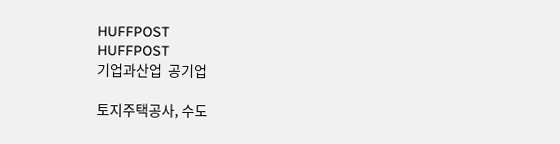HUFFPOST
HUFFPOST
기업과산업  공기업

토지주택공사, 수도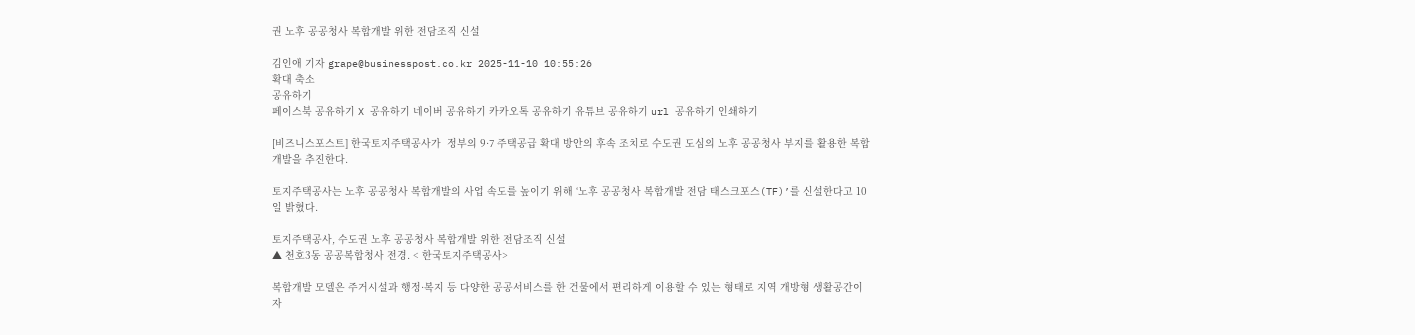권 노후 공공청사 복합개발 위한 전담조직 신설

김인애 기자 grape@businesspost.co.kr 2025-11-10 10:55:26
확대 축소
공유하기
페이스북 공유하기 X 공유하기 네이버 공유하기 카카오톡 공유하기 유튜브 공유하기 url 공유하기 인쇄하기

[비즈니스포스트] 한국토지주택공사가  정부의 9·7 주택공급 확대 방안의 후속 조치로 수도권 도심의 노후 공공청사 부지를 활용한 복합개발을 추진한다.

토지주택공사는 노후 공공청사 복합개발의 사업 속도를 높이기 위해 ‘노후 공공청사 복합개발 전담 태스크포스(TF)’를 신설한다고 10일 밝혔다.

토지주택공사, 수도권 노후 공공청사 복합개발 위한 전담조직 신설
▲ 천호3동 공공복합청사 전경. < 한국토지주택공사>

복합개발 모델은 주거시설과 행정·복지 등 다양한 공공서비스를 한 건물에서 편리하게 이용할 수 있는 형태로 지역 개방형 생활공간이자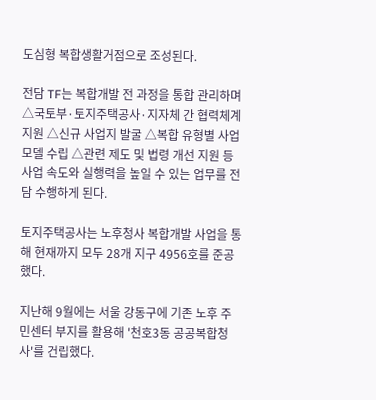도심형 복합생활거점으로 조성된다.

전담 TF는 복합개발 전 과정을 통합 관리하며 △국토부·토지주택공사·지자체 간 협력체계 지원 △신규 사업지 발굴 △복합 유형별 사업모델 수립 △관련 제도 및 법령 개선 지원 등 사업 속도와 실행력을 높일 수 있는 업무를 전담 수행하게 된다.

토지주택공사는 노후청사 복합개발 사업을 통해 현재까지 모두 28개 지구 4956호를 준공했다.

지난해 9월에는 서울 강동구에 기존 노후 주민센터 부지를 활용해 '천호3동 공공복합청사'를 건립했다.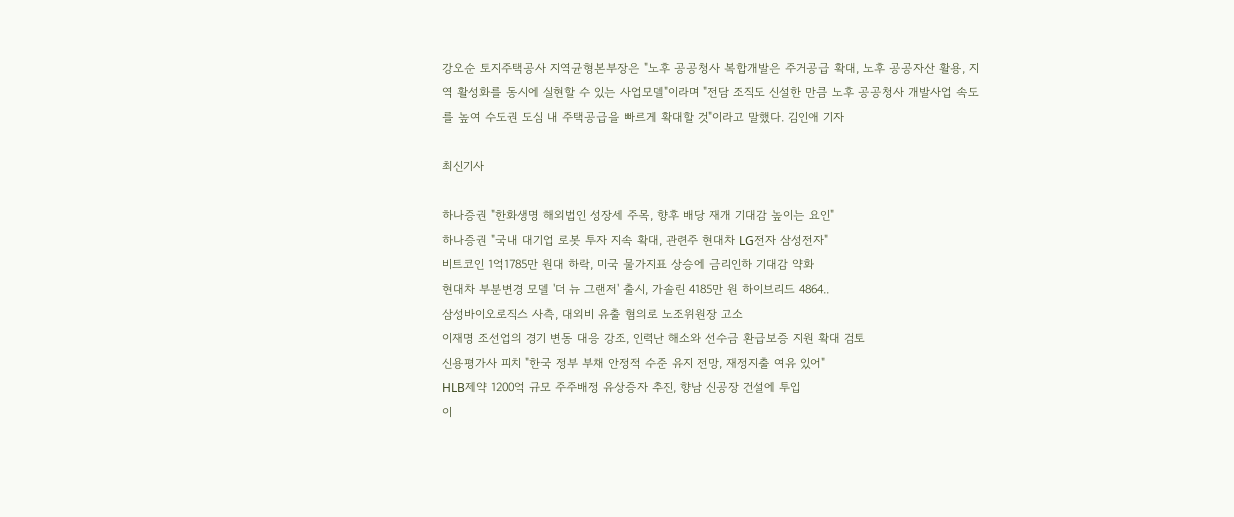강오순 토지주택공사 지역균형본부장은 "노후 공공청사 복합개발은 주거공급 확대, 노후 공공자산 활용, 지역 활성화를 동시에 실현할 수 있는 사업모델"이라며 "전담 조직도 신설한 만큼 노후 공공청사 개발사업 속도를 높여 수도권 도심 내 주택공급을 빠르게 확대할 것"이라고 말했다. 김인애 기자

최신기사

하나증권 "한화생명 해외법인 성장세 주목, 향후 배당 재개 기대감 높이는 요인"
하나증권 "국내 대기업 로봇 투자 지속 확대, 관련주 현대차 LG전자 삼성전자"
비트코인 1억1785만 원대 하락, 미국 물가지표 상승에 금리인하 기대감 약화
현대차 부분변경 모델 '더 뉴 그랜저' 출시, 가솔린 4185만 원 하이브리드 4864..
삼성바이오로직스 사측, 대외비 유출 혐의로 노조위원장 고소
이재명 조선업의 경기 변동 대응 강조, 인력난 해소와 선수금 환급보증 지원 확대 검토
신용평가사 피치 "한국 정부 부채 안정적 수준 유지 전망, 재정지출 여유 있어"
HLB제약 1200억 규모 주주배정 유상증자 추진, 향남 신공장 건설에 투입
이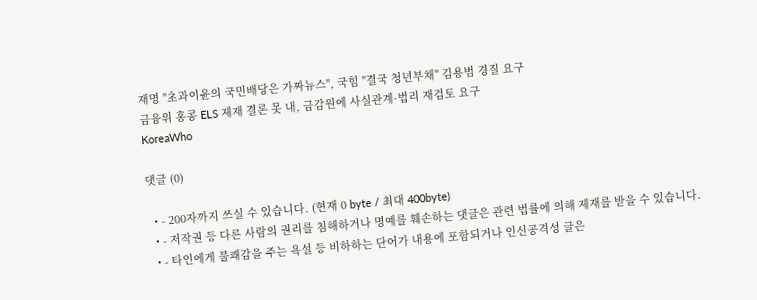재명 "초과이윤의 국민배당은 가짜뉴스", 국힘 "결국 청년부채" 김용범 경질 요구
금융위 홍콩 ELS 제재 결론 못 내, 금감원에 사실관계·법리 재검토 요구
KoreaWho

댓글 (0)

  • - 200자까지 쓰실 수 있습니다. (현재 0 byte / 최대 400byte)
  • - 저작권 등 다른 사람의 권리를 침해하거나 명예를 훼손하는 댓글은 관련 법률에 의해 제재를 받을 수 있습니다.
  • - 타인에게 불쾌감을 주는 욕설 등 비하하는 단어가 내용에 포함되거나 인신공격성 글은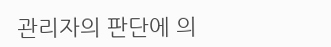관리자의 판단에 의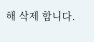해 삭제 합니다.